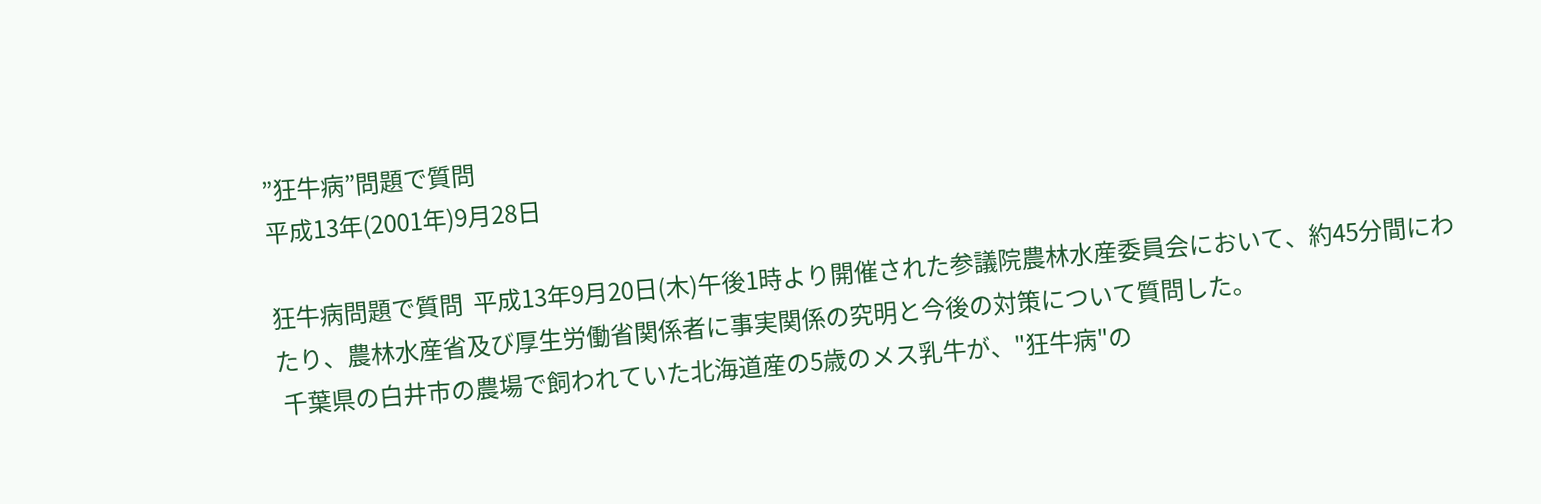”狂牛病”問題で質問
平成13年(2001年)9月28日

狂牛病問題で質問  平成13年9月20日(木)午後1時より開催された参議院農林水産委員会において、約45分間にわたり、農林水産省及び厚生労働省関係者に事実関係の究明と今後の対策について質問した。
 千葉県の白井市の農場で飼われていた北海道産の5歳のメス乳牛が、"狂牛病"の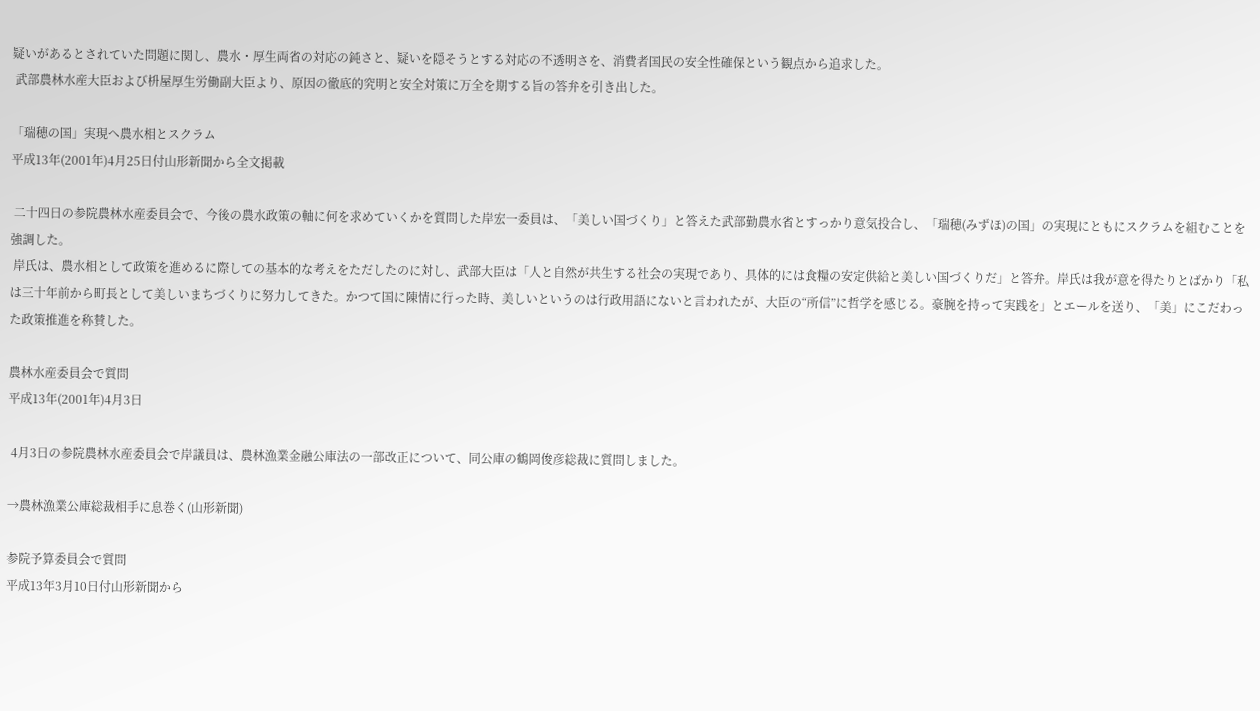疑いがあるとされていた問題に関し、農水・厚生両省の対応の鈍さと、疑いを隠そうとする対応の不透明さを、消費者国民の安全性確保という観点から追求した。
 武部農林水産大臣および枡屋厚生労働副大臣より、原因の徹底的究明と安全対策に万全を期する旨の答弁を引き出した。

「瑞穂の国」実現へ農水相とスクラム
平成13年(2001年)4月25日付山形新聞から全文掲載

 二十四日の参院農林水産委員会で、今後の農水政策の軸に何を求めていくかを質問した岸宏一委員は、「美しい国づくり」と答えた武部勤農水省とすっかり意気投合し、「瑞穂(みずほ)の国」の実現にともにスクラムを組むことを強調した。
 岸氏は、農水相として政策を進めるに際しての基本的な考えをただしたのに対し、武部大臣は「人と自然が共生する社会の実現であり、具体的には食糧の安定供給と美しい国づくりだ」と答弁。岸氏は我が意を得たりとばかり「私は三十年前から町長として美しいまちづくりに努力してきた。かつて国に陳情に行った時、美しいというのは行政用語にないと言われたが、大臣の“所信”に哲学を感じる。豪腕を持って実践を」とエールを送り、「美」にこだわった政策推進を称賛した。

農林水産委員会で質問
平成13年(2001年)4月3日

 4月3日の参院農林水産委員会で岸議員は、農林漁業金融公庫法の一部改正について、同公庫の鶴岡俊彦総裁に質問しました。

→農林漁業公庫総裁相手に息巻く(山形新聞)

参院予算委員会で質問
平成13年3月10日付山形新聞から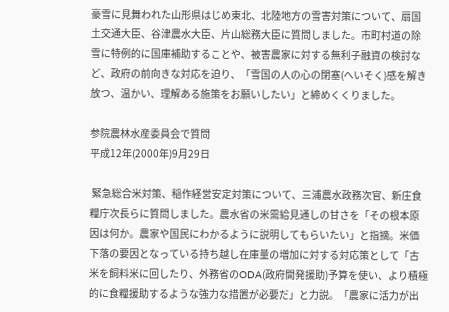豪雪に見舞われた山形県はじめ東北、北陸地方の雪害対策について、扇国土交通大臣、谷津農水大臣、片山総務大臣に質問しました。市町村道の除雪に特例的に国庫補助することや、被害農家に対する無利子融資の検討など、政府の前向きな対応を迫り、「雪国の人の心の閉塞(へいそく)感を解き放つ、温かい、理解ある施策をお願いしたい」と締めくくりました。

参院農林水産委員会で質問
平成12年(2000年)9月29日

 緊急総合米対策、稲作経営安定対策について、三浦農水政務次官、新庄食糧庁次長らに質問しました。農水省の米需給見通しの甘さを「その根本原因は何か。農家や国民にわかるように説明してもらいたい」と指摘。米価下落の要因となっている持ち越し在庫量の増加に対する対応策として「古米を飼料米に回したり、外務省のODA(政府開発援助)予算を使い、より積極的に食糧援助するような強力な措置が必要だ」と力説。「農家に活力が出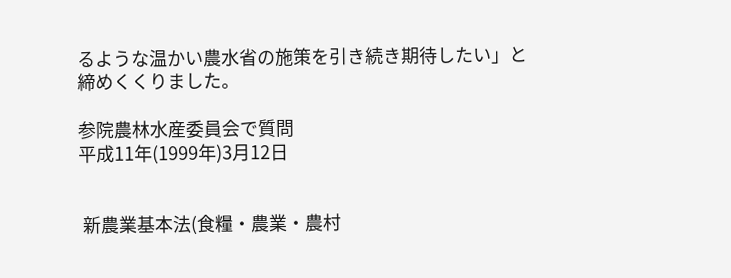るような温かい農水省の施策を引き続き期待したい」と締めくくりました。

参院農林水産委員会で質問
平成11年(1999年)3月12日


 新農業基本法(食糧・農業・農村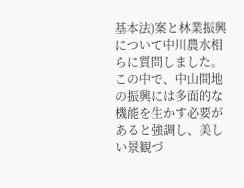基本法)案と林業振興について中川農水相らに質問しました。この中で、中山間地の振興には多面的な機能を生かす必要があると強調し、美しい景観づ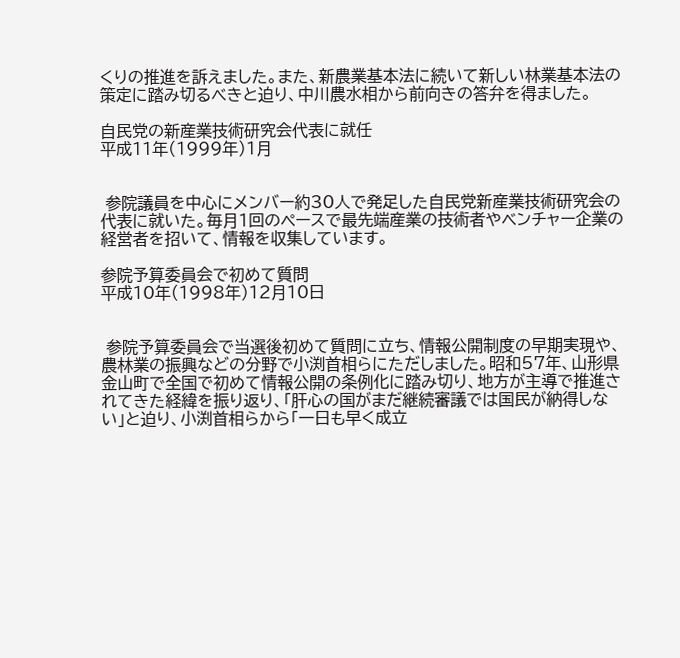くりの推進を訴えました。また、新農業基本法に続いて新しい林業基本法の策定に踏み切るべきと迫り、中川農水相から前向きの答弁を得ました。

自民党の新産業技術研究会代表に就任
平成11年(1999年)1月


 参院議員を中心にメンバー約30人で発足した自民党新産業技術研究会の代表に就いた。毎月1回のペースで最先端産業の技術者やベンチャー企業の経営者を招いて、情報を収集しています。

参院予算委員会で初めて質問
平成10年(1998年)12月10日


 参院予算委員会で当選後初めて質問に立ち、情報公開制度の早期実現や、農林業の振興などの分野で小渕首相らにただしました。昭和57年、山形県金山町で全国で初めて情報公開の条例化に踏み切り、地方が主導で推進されてきた経緯を振り返り、「肝心の国がまだ継続審議では国民が納得しない」と迫り、小渕首相らから「一日も早く成立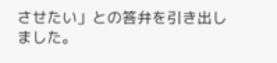させたい」との答弁を引き出しました。